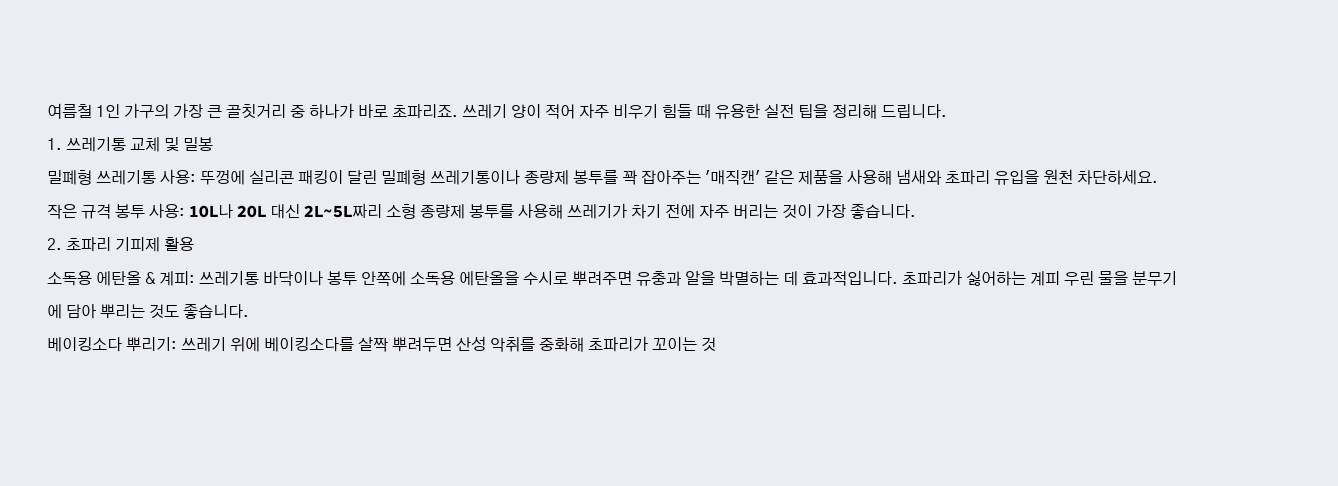여름철 1인 가구의 가장 큰 골칫거리 중 하나가 바로 초파리죠. 쓰레기 양이 적어 자주 비우기 힘들 때 유용한 실전 팁을 정리해 드립니다.
1. 쓰레기통 교체 및 밀봉
밀폐형 쓰레기통 사용: 뚜껑에 실리콘 패킹이 달린 밀폐형 쓰레기통이나 종량제 봉투를 꽉 잡아주는 '매직캔' 같은 제품을 사용해 냄새와 초파리 유입을 원천 차단하세요.
작은 규격 봉투 사용: 10L나 20L 대신 2L~5L짜리 소형 종량제 봉투를 사용해 쓰레기가 차기 전에 자주 버리는 것이 가장 좋습니다.
2. 초파리 기피제 활용
소독용 에탄올 & 계피: 쓰레기통 바닥이나 봉투 안쪽에 소독용 에탄올을 수시로 뿌려주면 유충과 알을 박멸하는 데 효과적입니다. 초파리가 싫어하는 계피 우린 물을 분무기에 담아 뿌리는 것도 좋습니다.
베이킹소다 뿌리기: 쓰레기 위에 베이킹소다를 살짝 뿌려두면 산성 악취를 중화해 초파리가 꼬이는 것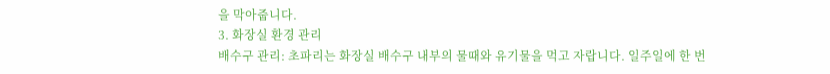을 막아줍니다.
3. 화장실 환경 관리
배수구 관리: 초파리는 화장실 배수구 내부의 물때와 유기물을 먹고 자랍니다. 일주일에 한 번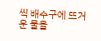씩 배수구에 뜨거운 물을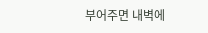부어주면 내벽에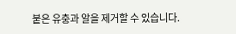붙은 유충과 알을 제거할 수 있습니다.